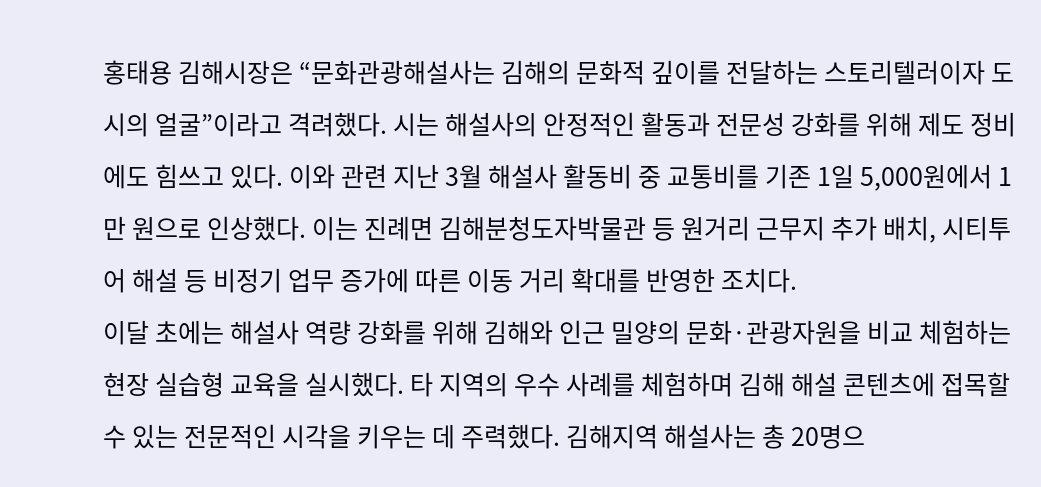홍태용 김해시장은 “문화관광해설사는 김해의 문화적 깊이를 전달하는 스토리텔러이자 도시의 얼굴”이라고 격려했다. 시는 해설사의 안정적인 활동과 전문성 강화를 위해 제도 정비에도 힘쓰고 있다. 이와 관련 지난 3월 해설사 활동비 중 교통비를 기존 1일 5,000원에서 1만 원으로 인상했다. 이는 진례면 김해분청도자박물관 등 원거리 근무지 추가 배치, 시티투어 해설 등 비정기 업무 증가에 따른 이동 거리 확대를 반영한 조치다.
이달 초에는 해설사 역량 강화를 위해 김해와 인근 밀양의 문화·관광자원을 비교 체험하는 현장 실습형 교육을 실시했다. 타 지역의 우수 사례를 체험하며 김해 해설 콘텐츠에 접목할 수 있는 전문적인 시각을 키우는 데 주력했다. 김해지역 해설사는 총 20명으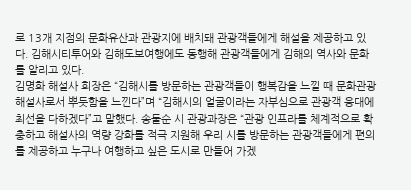로 13개 지점의 문화유산과 관광지에 배치돼 관광객들에게 해설을 제공하고 있다. 김해시티투어와 김해도보여행에도 동행해 관광객들에게 김해의 역사와 문화를 알리고 있다.
김명화 해설사 회장은 “김해시를 방문하는 관광객들이 행복감을 느낄 때 문화관광해설사로서 뿌듯함을 느낀다”며 “김해시의 얼굴이라는 자부심으로 관광객 응대에 최선을 다하겠다”고 말했다. 송둘순 시 관광과장은 “관광 인프라를 체계적으로 확충하고 해설사의 역량 강화를 적극 지원해 우리 시를 방문하는 관광객들에게 편의를 제공하고 누구나 여행하고 싶은 도시로 만들어 가겠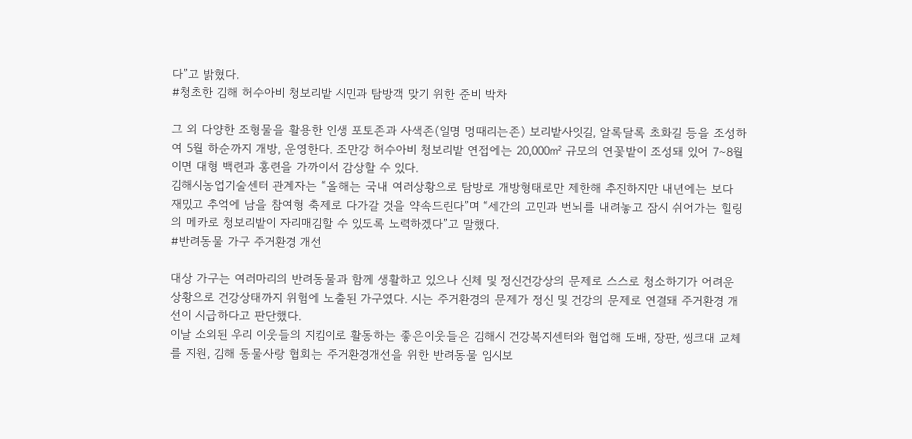다”고 밝혔다.
#청초한 김해 허수아비 청보리밭 시민과 탐방객 맞기 위한 준비 박차

그 외 다양한 조형물을 활용한 인생 포토존과 사색존(일명 멍때리는존) 보리밭사잇길, 알록달록 초화길 등을 조성하여 5월 하순까지 개방, 운영한다. 조만강 허수아비 청보리밭 연접에는 20,000㎡ 규모의 연꽃밭이 조성돼 있어 7∼8월이면 대형 백련과 홍련을 가까이서 감상할 수 있다.
김해시농업기술센터 관계자는 “올해는 국내 여러상황으로 탐방로 개방형태로만 제한해 추진하지만 내년에는 보다 재밌고 추억에 남을 참여형 축제로 다가갈 것을 약속드린다”며 “세간의 고민과 번뇌를 내려놓고 잠시 쉬어가는 힐링의 메카로 청보리밭이 자리매김할 수 있도록 노력하겠다”고 말했다.
#반려동물 가구 주거환경 개선

대상 가구는 여러마리의 반려동물과 함께 생활하고 있으나 신체 및 정신건강상의 문제로 스스로 청소하기가 어려운 상황으로 건강상태까지 위험에 노출된 가구였다. 시는 주거환경의 문제가 정신 및 건강의 문제로 연결돼 주거환경 개선이 시급하다고 판단했다.
이날 소외된 우리 이웃들의 지킴이로 활동하는 좋은이웃들은 김해시 건강복지센터와 협업해 도배, 장판, 씽크대 교체를 지원, 김해 동물사랑 협회는 주거환경개선을 위한 반려동물 임시보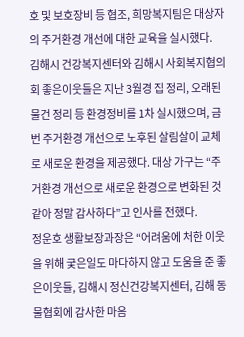호 및 보호장비 등 협조, 희망복지팀은 대상자의 주거환경 개선에 대한 교육을 실시했다.
김해시 건강복지센터와 김해시 사회복지협의회 좋은이웃들은 지난 3월경 집 정리, 오래된 물건 정리 등 환경정비를 1차 실시했으며, 금번 주거환경 개선으로 노후된 살림살이 교체로 새로운 환경을 제공했다. 대상 가구는 “주거환경 개선으로 새로운 환경으로 변화된 것 같아 정말 감사하다”고 인사를 전했다.
정운호 생활보장과장은 “어려움에 처한 이웃을 위해 궂은일도 마다하지 않고 도움을 준 좋은이웃들, 김해시 정신건강복지센터, 김해 동물협회에 감사한 마음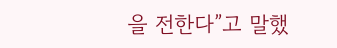을 전한다”고 말했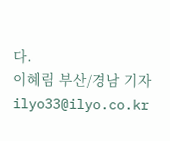다.
이혜림 부산/경남 기자 ilyo33@ilyo.co.kr